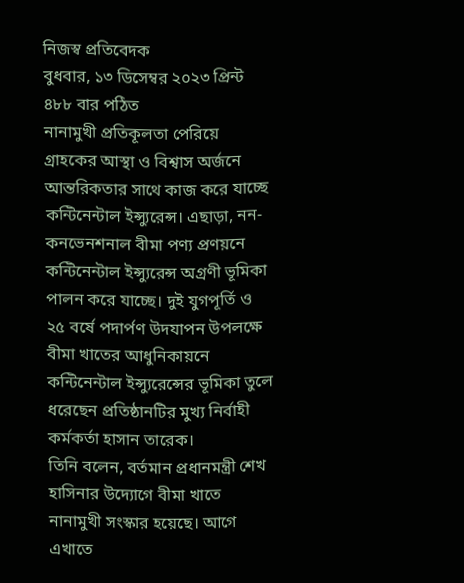নিজস্ব প্রতিবেদক
বুধবার, ১৩ ডিসেম্বর ২০২৩ প্রিন্ট ৪৮৮ বার পঠিত
নানামুখী প্রতিকূলতা পেরিয়ে গ্রাহকের আস্থা ও বিশ্বাস অর্জনে আন্তরিকতার সাথে কাজ করে যাচ্ছে কন্টিনেন্টাল ইন্স্যুরেন্স। এছাড়া, নন-কনভেনশনাল বীমা পণ্য প্রণয়নে কন্টিনেন্টাল ইন্স্যুরেন্স অগ্রণী ভূমিকা পালন করে যাচ্ছে। দুই যুগপূর্তি ও ২৫ বর্ষে পদার্পণ উদযাপন উপলক্ষে বীমা খাতের আধুনিকায়নে কন্টিনেন্টাল ইন্স্যুরেন্সের ভূমিকা তুলে ধরেছেন প্রতিষ্ঠানটির মুখ্য নির্বাহী কর্মকর্তা হাসান তারেক।
তিনি বলেন, বর্তমান প্রধানমন্ত্রী শেখ হাসিনার উদ্যোগে বীমা খাতে নানামুখী সংস্কার হয়েছে। আগে এখাতে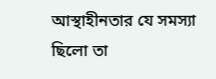আস্থাহীনতার যে সমস্যা ছিলো তা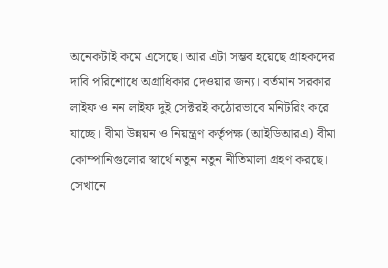অনেকটাই কমে এসেছে। আর এটা সম্ভব হয়েছে গ্রাহকদের দাবি পরিশোধে অগ্রাধিকার দেওয়ার জন্য। বর্তমান সরকার লাইফ ও নন লাইফ দুই সেক্টরই কঠোরভাবে মনিটরিং করে যাচ্ছে। বীমা উন্নয়ন ও নিয়ন্ত্রণ কর্তৃপক্ষ (আইডিআরএ) বীমা কোম্পানিগুলোর স্বার্থে নতুন নতুন নীতিমালা গ্রহণ করছে। সেখানে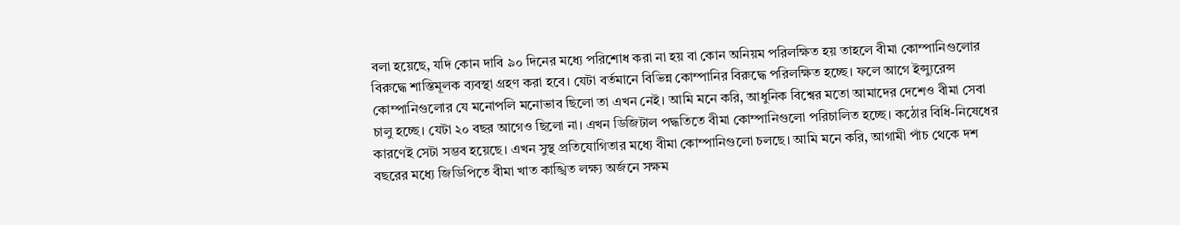বলা হয়েছে, যদি কোন দাবি ৯০ দিনের মধ্যে পরিশোধ করা না হয় বা কোন অনিয়ম পরিলক্ষিত হয় তাহলে বীমা কোম্পানিগুলোর বিরুদ্ধে শাস্তিমূলক ব্যবস্থা গ্রহণ করা হবে। যেটা বর্তমানে বিভিন্ন কোম্পানির বিরুদ্ধে পরিলক্ষিত হচ্ছে। ফলে আগে ইন্স্যুরেন্স কোম্পানিগুলোর যে মনোপলি মনোভাব ছিলো তা এখন নেই। আমি মনে করি, আধুনিক বিশ্বের মতো আমাদের দেশেও বীমা সেবা চালু হচ্ছে। যেটা ২০ বছর আগেও ছিলো না। এখন ডিজিটাল পদ্ধতিতে বীমা কোম্পানিগুলো পরিচালিত হচ্ছে। কঠোর বিধি-নিষেধের কারণেই সেটা সম্ভব হয়েছে। এখন সুস্থ প্রতিযোগিতার মধ্যে বীমা কোম্পানিগুলো চলছে। আমি মনে করি, আগামী পাঁচ থেকে দশ বছরের মধ্যে জিডিপিতে বীমা খাত কাঙ্খিত লক্ষ্য অর্জনে সক্ষম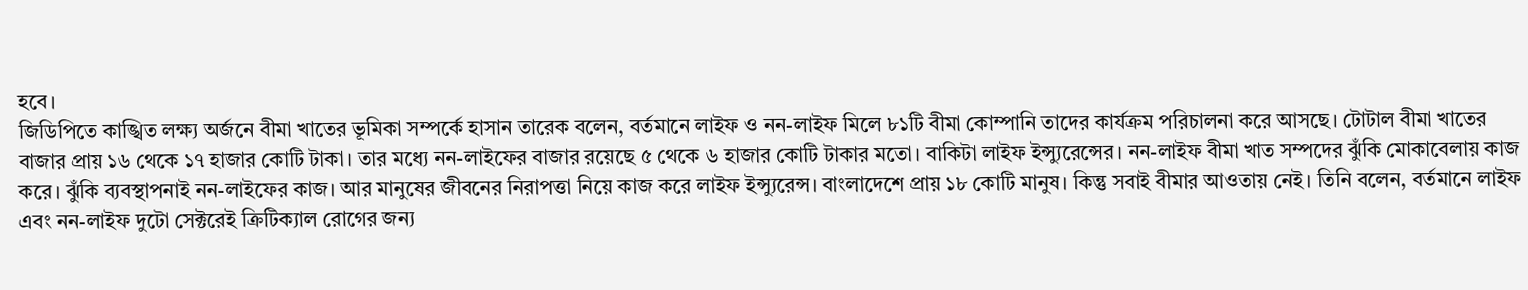হবে।
জিডিপিতে কাঙ্খিত লক্ষ্য অর্জনে বীমা খাতের ভূমিকা সম্পর্কে হাসান তারেক বলেন, বর্তমানে লাইফ ও নন-লাইফ মিলে ৮১টি বীমা কোম্পানি তাদের কার্যক্রম পরিচালনা করে আসছে। টোটাল বীমা খাতের বাজার প্রায় ১৬ থেকে ১৭ হাজার কোটি টাকা। তার মধ্যে নন-লাইফের বাজার রয়েছে ৫ থেকে ৬ হাজার কোটি টাকার মতো। বাকিটা লাইফ ইন্স্যুরেন্সের। নন-লাইফ বীমা খাত সম্পদের ঝুঁকি মোকাবেলায় কাজ করে। ঝুঁকি ব্যবস্থাপনাই নন-লাইফের কাজ। আর মানুষের জীবনের নিরাপত্তা নিয়ে কাজ করে লাইফ ইন্স্যুরেন্স। বাংলাদেশে প্রায় ১৮ কোটি মানুষ। কিন্তু সবাই বীমার আওতায় নেই। তিনি বলেন, বর্তমানে লাইফ এবং নন-লাইফ দুটো সেক্টরেই ক্রিটিক্যাল রোগের জন্য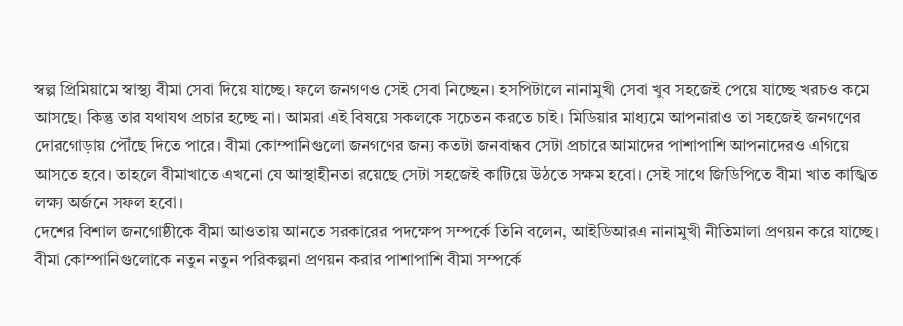স্বল্প প্রিমিয়ামে স্বাস্থ্য বীমা সেবা দিয়ে যাচ্ছে। ফলে জনগণও সেই সেবা নিচ্ছেন। হসপিটালে নানামুখী সেবা খুব সহজেই পেয়ে যাচ্ছে খরচও কমে আসছে। কিন্তু তার যথাযথ প্রচার হচ্ছে না। আমরা এই বিষয়ে সকলকে সচেতন করতে চাই। মিডিয়ার মাধ্যমে আপনারাও তা সহজেই জনগণের দোরগোড়ায় পৌঁছে দিতে পারে। বীমা কোম্পানিগুলো জনগণের জন্য কতটা জনবান্ধব সেটা প্রচারে আমাদের পাশাপাশি আপনাদেরও এগিয়ে আসতে হবে। তাহলে বীমাখাতে এখনো যে আস্থাহীনতা রয়েছে সেটা সহজেই কাটিয়ে উঠতে সক্ষম হবো। সেই সাথে জিডিপিতে বীমা খাত কাঙ্খিত লক্ষ্য অর্জনে সফল হবো।
দেশের বিশাল জনগোষ্ঠীকে বীমা আওতায় আনতে সরকারের পদক্ষেপ সম্পর্কে তিনি বলেন, আইডিআরএ নানামুখী নীতিমালা প্রণয়ন করে যাচ্ছে। বীমা কোম্পানিগুলোকে নতুন নতুন পরিকল্পনা প্রণয়ন করার পাশাপাশি বীমা সম্পর্কে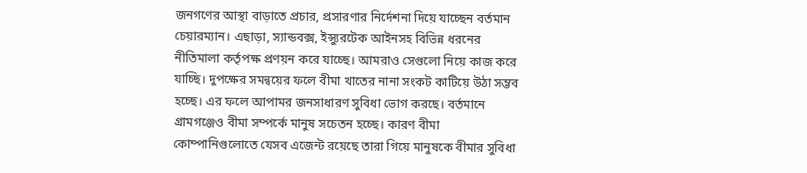জনগণের আস্থা বাড়াতে প্রচার, প্রসারণার নির্দেশনা দিয়ে যাচ্ছেন বর্তমান চেয়ারম্যান। এছাড়া, স্যান্ডবক্স, ইন্স্যুরটেক আইনসহ বিভিন্ন ধরনের নীতিমালা কর্তৃপক্ষ প্রণয়ন করে যাচ্ছে। আমরাও সেগুলো নিয়ে কাজ করে যাচ্ছি। দুপক্ষের সমন্বয়ের ফলে বীমা খাতের নানা সংকট কাটিয়ে উঠা সম্ভব হচ্ছে। এর ফলে আপামর জনসাধারণ সুবিধা ভোগ করছে। বর্তমানে গ্রামগঞ্জেও বীমা সম্পর্কে মানুষ সচেতন হচ্ছে। কারণ বীমা কোম্পানিগুলোতে যেসব এজেন্ট রয়েছে তারা গিয়ে মানুষকে বীমার সুবিধা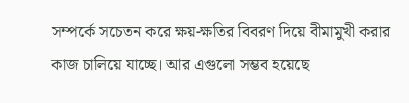সম্পর্কে সচেতন করে ক্ষয়-ক্ষতির বিবরণ দিয়ে বীমামুখী করার কাজ চালিয়ে যাচ্ছে। আর এগুলো সম্ভব হয়েছে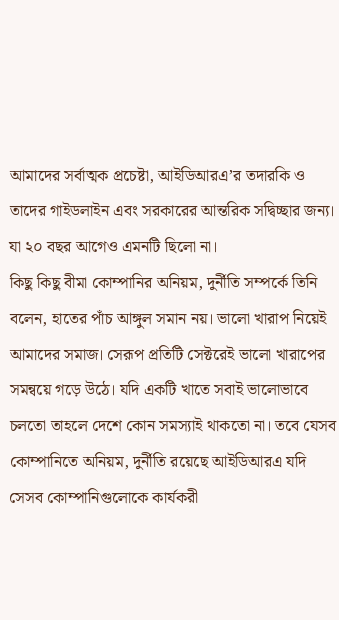আমাদের সর্বাত্মক প্রচেষ্টা, আইডিআরএ’র তদারকি ও তাদের গাইডলাইন এবং সরকারের আন্তরিক সদ্বিচ্ছার জন্য। যা ২০ বছর আগেও এমনটি ছিলো না।
কিছু কিছু বীমা কোম্পানির অনিয়ম, দুর্নীতি সম্পর্কে তিনি বলেন, হাতের পাঁচ আঙ্গুল সমান নয়। ভালো খারাপ নিয়েই আমাদের সমাজ। সেরূপ প্রতিটি সেক্টরেই ভালো খারাপের সমন্বয়ে গড়ে উঠে। যদি একটি খাতে সবাই ভালোভাবে চলতো তাহলে দেশে কোন সমস্যাই থাকতো না। তবে যেসব কোম্পানিতে অনিয়ম, দুর্নীতি রয়েছে আইডিআরএ যদি সেসব কোম্পানিগুলোকে কার্যকরী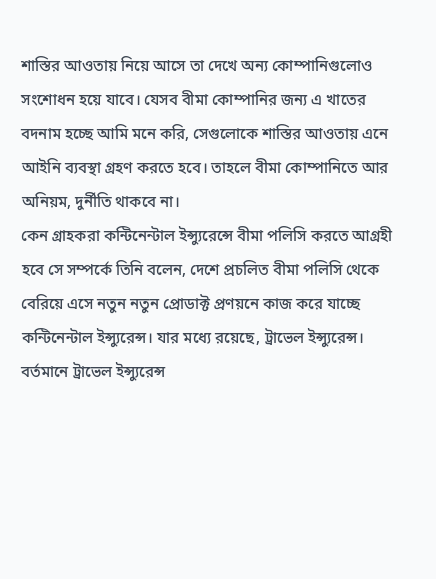শাস্তির আওতায় নিয়ে আসে তা দেখে অন্য কোম্পানিগুলোও সংশোধন হয়ে যাবে। যেসব বীমা কোম্পানির জন্য এ খাতের বদনাম হচ্ছে আমি মনে করি, সেগুলোকে শাস্তির আওতায় এনে আইনি ব্যবস্থা গ্রহণ করতে হবে। তাহলে বীমা কোম্পানিতে আর অনিয়ম, দুর্নীতি থাকবে না।
কেন গ্রাহকরা কন্টিনেন্টাল ইন্স্যুরেন্সে বীমা পলিসি করতে আগ্রহী হবে সে সম্পর্কে তিনি বলেন, দেশে প্রচলিত বীমা পলিসি থেকে বেরিয়ে এসে নতুন নতুন প্রোডাক্ট প্রণয়নে কাজ করে যাচ্ছে কন্টিনেন্টাল ইন্স্যুরেন্স। যার মধ্যে রয়েছে, ট্রাভেল ইন্স্যুরেন্স। বর্তমানে ট্রাভেল ইন্স্যুরেন্স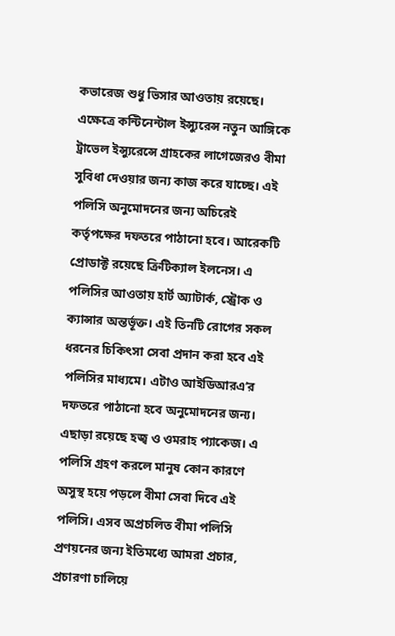কভারেজ শুধু ভিসার আওতায় রয়েছে। এক্ষেত্রে কন্টিনেন্টাল ইন্স্যুরেন্স নতুন আঙ্গিকে ট্রাভেল ইন্স্যুরেন্সে গ্রাহকের লাগেজেরও বীমা সুবিধা দেওয়ার জন্য কাজ করে যাচ্ছে। এই পলিসি অনুমোদনের জন্য অচিরেই কর্তৃপক্ষের দফতরে পাঠানো হবে। আরেকটি প্রোডাক্ট রয়েছে ক্রিটিক্যাল ইলনেস। এ পলিসির আওতায় হার্ট অ্যাটার্ক, স্ট্রোক ও ক্যান্সার অন্তর্ভূক্ত। এই তিনটি রোগের সকল ধরনের চিকিৎসা সেবা প্রদান করা হবে এই পলিসির মাধ্যমে। এটাও আইডিআরএ’র দফতরে পাঠানো হবে অনুমোদনের জন্য। এছাড়া রয়েছে হজ্ব ও ওমরাহ প্যাকেজ। এ পলিসি গ্রহণ করলে মানুষ কোন কারণে অসুস্থ হয়ে পড়লে বীমা সেবা দিবে এই পলিসি। এসব অপ্রচলিত বীমা পলিসি প্রণয়নের জন্য ইতিমধ্যে আমরা প্রচার, প্রচারণা চালিয়ে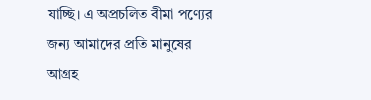যাচ্ছি। এ অপ্রচলিত বীমা পণ্যের জন্য আমাদের প্রতি মানুষের আগ্রহ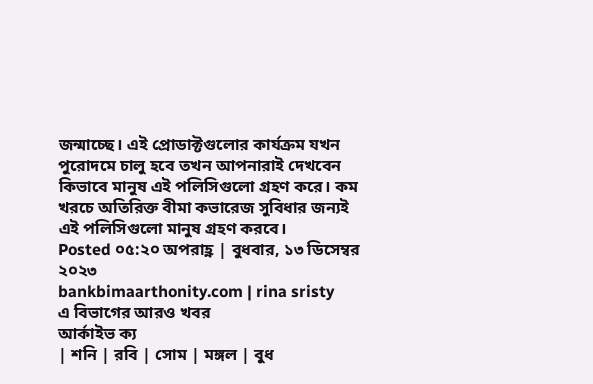জন্মাচ্ছে। এই প্রোডাক্টগুলোর কার্যক্রম যখন পুরোদমে চালু হবে তখন আপনারাই দেখবেন কিভাবে মানুষ এই পলিসিগুলো গ্রহণ করে। কম খরচে অতিরিক্ত বীমা কভারেজ সুবিধার জন্যই এই পলিসিগুলো মানুষ গ্রহণ করবে।
Posted ০৫:২০ অপরাহ্ণ | বুধবার, ১৩ ডিসেম্বর ২০২৩
bankbimaarthonity.com | rina sristy
এ বিভাগের আরও খবর
আর্কাইভ ক্য
| শনি | রবি | সোম | মঙ্গল | বুধ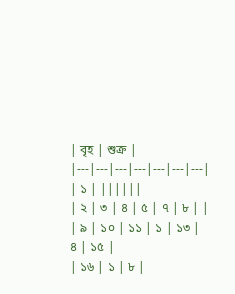| বৃহ | শুক্র |
|---|---|---|---|---|---|---|
| ১ | ||||||
| ২ | ৩ | ৪ | ৫ | ৭ | ৮ | |
| ৯ | ১০ | ১১ | ১ | ১৩ | ৪ | ১৫ |
| ১৬ | ১ | ৮ |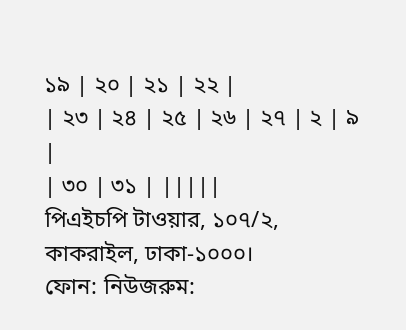১৯ | ২০ | ২১ | ২২ |
| ২৩ | ২৪ | ২৫ | ২৬ | ২৭ | ২ | ৯ |
| ৩০ | ৩১ | |||||
পিএইচপি টাওয়ার, ১০৭/২, কাকরাইল, ঢাকা-১০০০।
ফোন: নিউজরুম: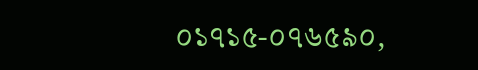০১৭১৫-০৭৬৫৯০,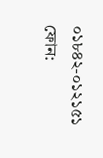০১৮৪২-০১২১৫১ ফোন: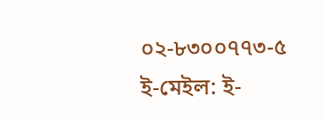০২-৮৩০০৭৭৩-৫
ই-মেইল: ই-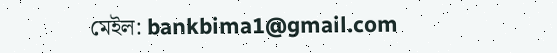মেইল: bankbima1@gmail.com